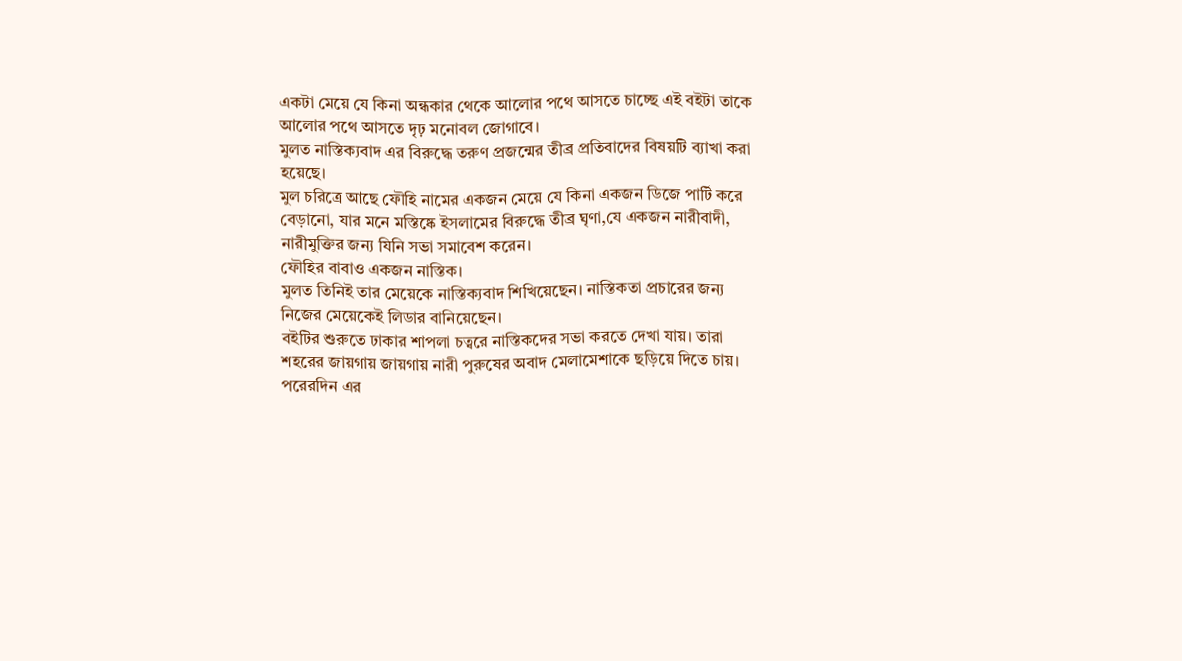একটা মেয়ে যে কিনা অন্ধকার থেকে আলোর পথে আসতে চাচ্ছে এই বইটা তাকে আলোর পথে আসতে দৃঢ় মনোবল জোগাবে।
মুলত নাস্তিক্যবাদ এর বিরুদ্ধে তরুণ প্রজন্মের তীব্র প্রতিবাদের বিষয়টি ব্যাখা করা হয়েছে।
মুল চরিত্রে আছে ফৌহি নামের একজন মেয়ে যে কিনা একজন ডিজে পার্টি করে বেড়ানো, যার মনে মস্তিষ্কে ইসলামের বিরুদ্ধে তীব্র ঘৃণা,যে একজন নারীবাদী, নারীমুক্তির জন্য যিনি সভা সমাবেশ করেন।
ফৌহির বাবাও একজন নাস্তিক।
মুলত তিনিই তার মেয়েকে নাস্তিক্যবাদ শিখিয়েছেন। নাস্তিকতা প্রচারের জন্য নিজের মেয়েকেই লিডার বানিয়েছেন।
বইটির শুরুতে ঢাকার শাপলা চত্বরে নাস্তিকদের সভা করতে দেখা যায়। তারা শহরের জায়গায় জায়গায় নারী পুরুষের অবাদ মেলামেশাকে ছড়িয়ে দিতে চায়।
পরেরদিন এর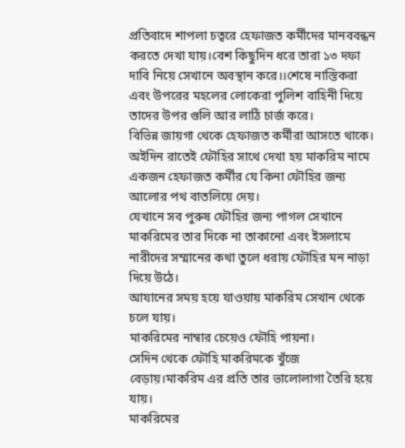প্রতিবাদে শাপলা চত্বরে হেফাজত কর্মীদের মানববন্ধন করতে দেখা যায়।বেশ কিছুদিন ধরে তারা ১৩ দফা দাবি নিয়ে সেখানে অবস্থান করে।।শেষে নাস্তিকরা এবং উপরের মহলের লোকেরা পুলিশ বাহিনী দিয়ে তাদের উপর গুলি আর লাঠি চার্জ করে।
বিভিন্ন জায়গা থেকে হেফাজত কর্মীরা আসতে থাকে।
অইদিন রাতেই ফৌহির সাথে দেখা হয় মাকরিম নামে একজন হেফাজত কর্মীর যে কিনা ফৌহির জন্য আলোর পথ বাতলিয়ে দেয়।
যেখানে সব পুরুষ ফৌহির জন্য পাগল সেখানে মাকরিমের তার দিকে না তাকানো এবং ইসলামে নারীদের সম্মানের কথা তুলে ধরায় ফৌহির মন নাড়া দিয়ে উঠে।
আযানের সময় হয়ে যাওয়ায় মাকরিম সেখান থেকে চলে যায়।
মাকরিমের নাম্বার চেয়েও ফৌহি পায়না।
সেদিন থেকে ফৌহি মাকরিমকে খুঁজে বেড়ায়।মাকরিম এর প্রতি তার ভালোলাগা তৈরি হয়ে যায়।
মাকরিমের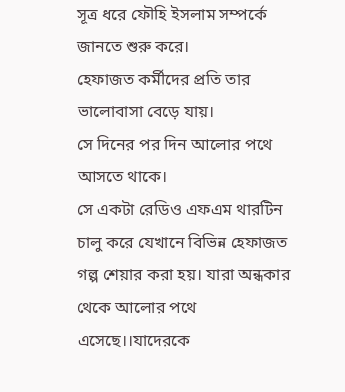সূত্র ধরে ফৌহি ইসলাম সম্পর্কে জানতে শুরু করে।
হেফাজত কর্মীদের প্রতি তার ভালোবাসা বেড়ে যায়।
সে দিনের পর দিন আলোর পথে আসতে থাকে।
সে একটা রেডিও এফএম থারটিন চালু করে যেখানে বিভিন্ন হেফাজত গল্প শেয়ার করা হয়। যারা অন্ধকার থেকে আলোর পথে এসেছে।।যাদেরকে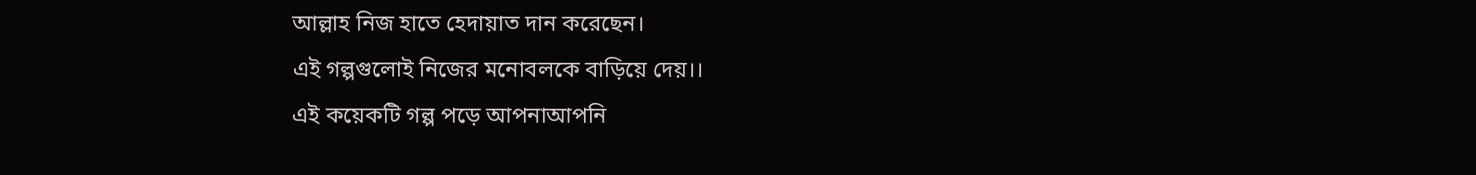আল্লাহ নিজ হাতে হেদায়াত দান করেছেন।
এই গল্পগুলোই নিজের মনোবলকে বাড়িয়ে দেয়।।
এই কয়েকটি গল্প পড়ে আপনাআপনি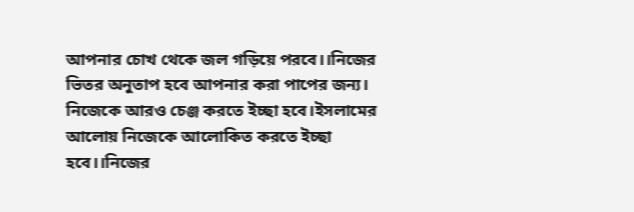আপনার চোখ থেকে জল গড়িয়ে পরবে।।নিজের ভিতর অনুতাপ হবে আপনার করা পাপের জন্য। নিজেকে আরও চেঞ্জ করতে ইচ্ছা হবে।ইসলামের আলোয় নিজেকে আলোকিত করতে ইচ্ছা হবে।।নিজের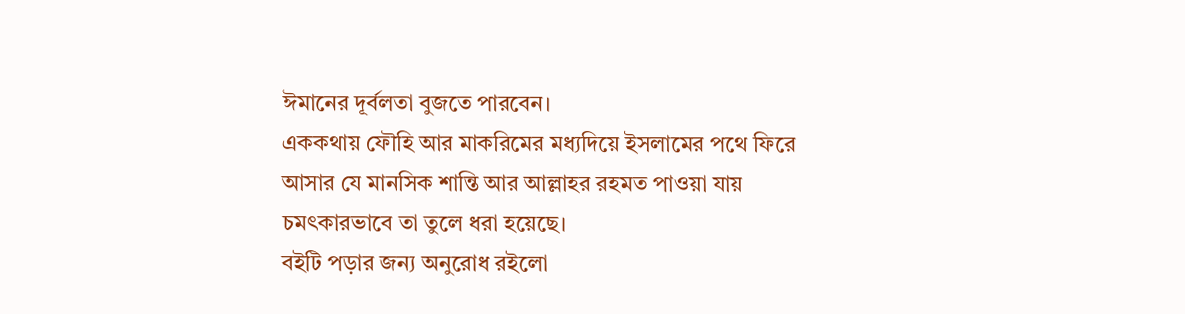ঈমানের দূর্বলতা বুজতে পারবেন।
এককথায় ফৌহি আর মাকরিমের মধ্যদিয়ে ইসলামের পথে ফিরে আসার যে মানসিক শান্তি আর আল্লাহর রহমত পাওয়া যায় চমৎকারভাবে তা তুলে ধরা হয়েছে।
বইটি পড়ার জন্য অনুরোধ রইলো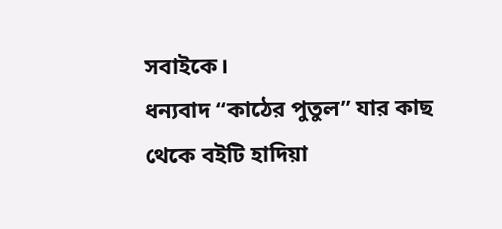সবাইকে।
ধন্যবাদ “কাঠের পুতুল” যার কাছ থেকে বইটি হাদিয়া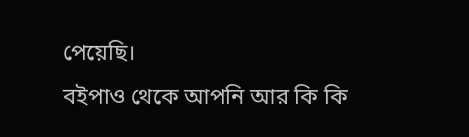পেয়েছি।
বইপাও থেকে আপনি আর কি কি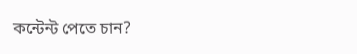কন্টেন্ট পেতে চান?